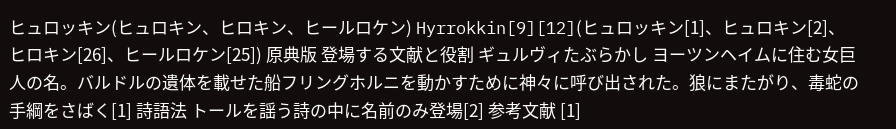ヒュロッキン(ヒュロキン、ヒロキン、ヒールロケン) Hyrrokkin[9][12](ヒュロッキン[1]、ヒュロキン[2]、ヒロキン[26]、ヒールロケン[25]) 原典版 登場する文献と役割 ギュルヴィたぶらかし ヨーツンヘイムに住む女巨人の名。バルドルの遺体を載せた船フリングホルニを動かすために神々に呼び出された。狼にまたがり、毒蛇の手綱をさばく[1] 詩語法 トールを謡う詩の中に名前のみ登場[2] 参考文献 [1]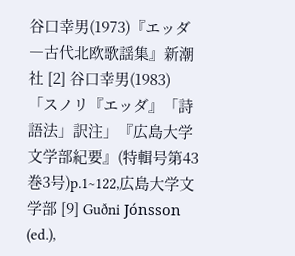谷口幸男(1973)『エッダ―古代北欧歌謡集』新潮社 [2] 谷口幸男(1983)「スノリ『エッダ』「詩語法」訳注」『広島大学文学部紀要』(特輯号第43巻3号)p.1~122,広島大学文学部 [9] Guðni Jónsson (ed.),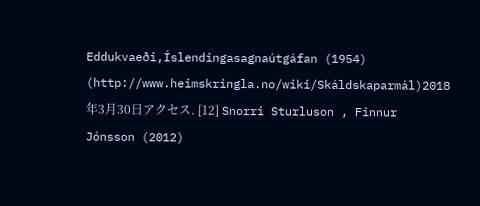Eddukvaeði,Íslendingasagnaútgáfan (1954) (http://www.heimskringla.no/wiki/Skáldskaparmál)2018年3月30日アクセス. [12] Snorri Sturluson , Finnur Jónsson (2012)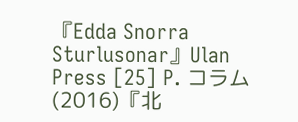『Edda Snorra Sturlusonar』Ulan Press [25] P. コラム(2016)『北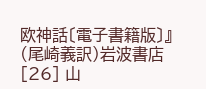欧神話〔電子書籍版〕』(尾崎義訳)岩波書店 [26] 山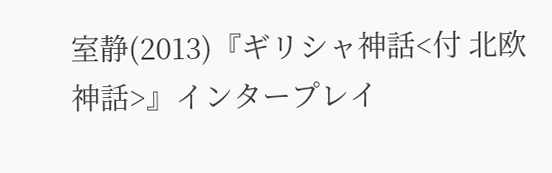室静(2013)『ギリシャ神話<付 北欧神話>』インタープレイ